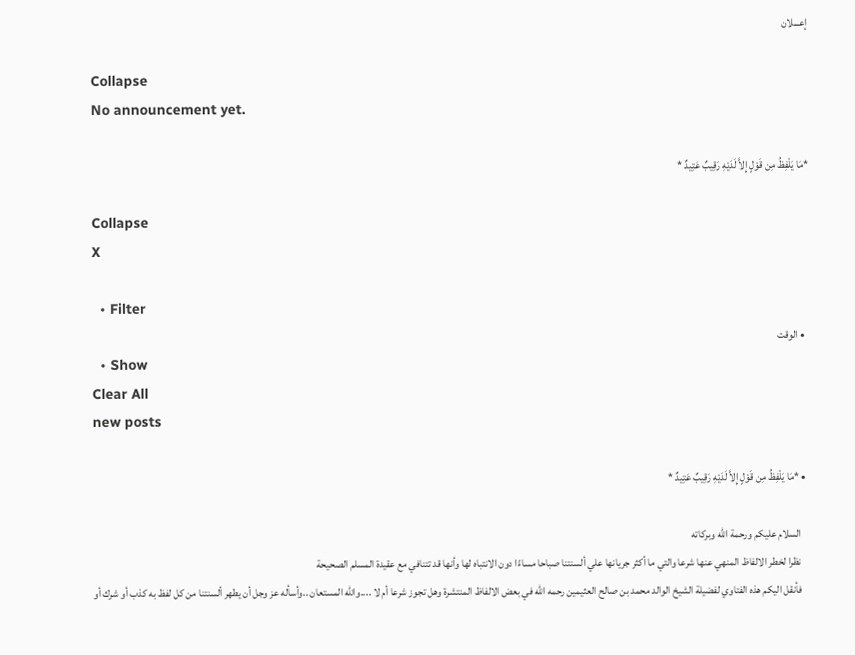إعـــلان

Collapse
No announcement yet.

*مَا يَلْفِظُ مِن قَوْلٍ إِلاَّ لَدَيْهِ رَقِيبٌ عَتِيدٌ *

Collapse
X

  • Filter
  • الوقت
  • Show
Clear All
new posts

  • *مَا يَلْفِظُ مِن قَوْلٍ إِلاَّ لَدَيْهِ رَقِيبٌ عَتِيدٌ *

    السلام عليكم ورحمة الله وبركاته
    نظرا لخطر الالفاظ المنهي عنها شرعا والتي ما أكثر جريانها علي ألسنتنا صباحا مساءًا دون الانتباه لها وأنها قد تتنافي مع عقيدة المسلم الصحيحة
    فأنقل اليكم هذه الفتاوي لفضيلة الشيخ الوالد محمد بن صالح العثيمين رحمه الله في بعض الالفاظ المنتشرة وهل تجوز شرعا أم لا ....والله المستعان ..وأسأله عز وجل أن يطهر ألسنتنا من كل لفظ به كذب أو شرك أو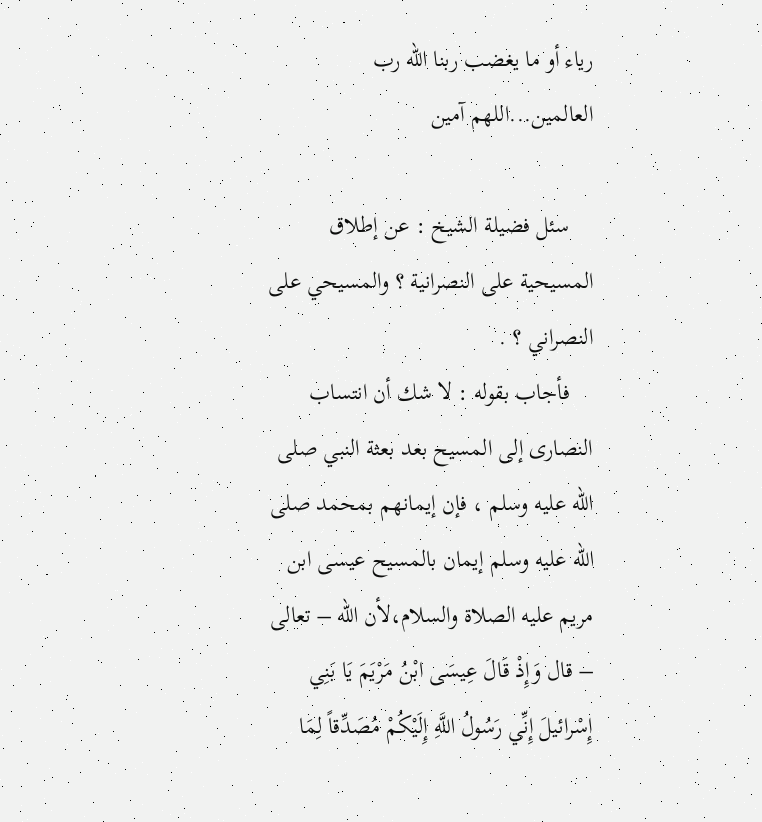رياء أو ما يغضب ربنا الله رب العالمين...اللهم آمين

    سئل فضيلة الشيخ : عن إطلاق المسيحية على النصرانية ؟ والمسيحي على النصراني ؟ .
    فأجاب بقوله : لا شك أن انتساب النصارى إلى المسيح بعد بعثة النبي صلى الله عليه وسلم ، فإن إيمانهم بمحمد صلى الله عليه وسلم إيمان بالمسيح عيسى ابن مريم عليه الصلاة والسلام،لأن الله – تعالى – قال وَإِذْ قَالَ عِيسَى ابْنُ مَرْيَمَ يَا بَنِي إِسْرائيلَ إِنِّي رَسُولُ اللَّهِ إِلَيْكُمْ مُصَدِّقاً لِمَا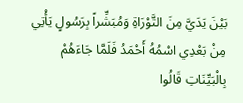بَيْنَ يَدَيَّ مِنَ التَّوْرَاةِ وَمُبَشِّراً بِرَسُولٍ يَأْتِي مِنْ بَعْدِي اسْمُهُ أَحْمَدُ فَلَمَّا جَاءَهُمْ بِالْبَيِّنَاتِ قَالُوا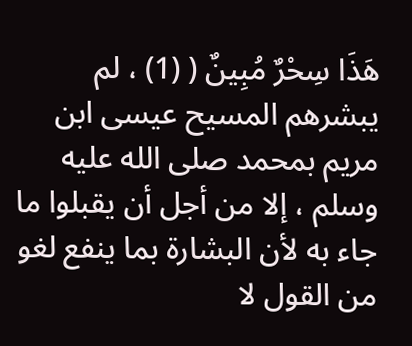هَذَا سِحْرٌ مُبِينٌ ( (1) ، لم يبشرهم المسيح عيسى ابن مريم بمحمد صلى الله عليه وسلم ، إلا من أجل أن يقبلوا ما جاء به لأن البشارة بما ينفع لغو من القول لا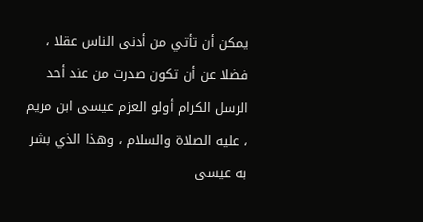يمكن أن تأتي من أدنى الناس عقلا ، فضلا عن أن تكون صدرت من عند أحد الرسل الكرام أولو العزم عيسى ابن مريم ، عليه الصلاة والسلام ، وهذا الذي بشر به عيسى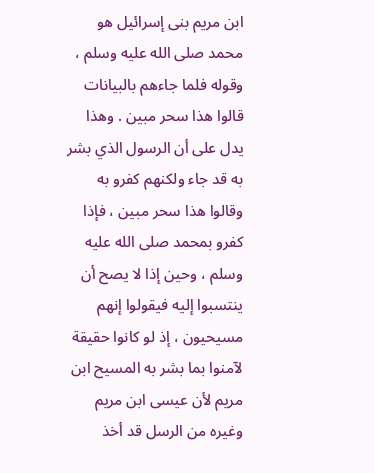ابن مريم بنى إسرائيل هو محمد صلى الله عليه وسلم ، وقوله فلما جاءهم بالبيانات قالوا هذا سحر مبين . وهذا يدل على أن الرسول الذي بشر به قد جاء ولكنهم كفرو به وقالوا هذا سحر مبين ، فإذا كفرو بمحمد صلى الله عليه وسلم ، وحين إذا لا يصح أن ينتسبوا إليه فيقولوا إنهم مسيحيون ، إذ لو كانوا حقيقة لآمنوا بما بشر به المسيح ابن مريم لأن عيسى ابن مريم وغيره من الرسل قد أخذ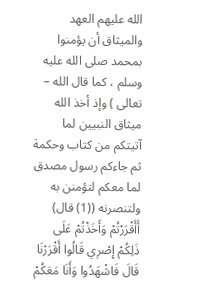الله عليهم العهد والميثاق أن يؤمنوا بمحمد صلى الله عليه وسلم ، كما قال الله – تعالى ) وإذ أخذ الله ميثاق النبيين لما آتيتكم من كتاب وحكمة ثم جاءكم رسول مصدق لما معكم لتؤمنن به ولتنصرنه ((1) قال) أَأَقْرَرْتُمْ وَأَخَذْتُمْ عَلَى ذَلِكُمْ إِصْرِي قَالُوا أَقْرَرْنَا قَالَ فَاشْهَدُوا وَأَنَا مَعَكُمْ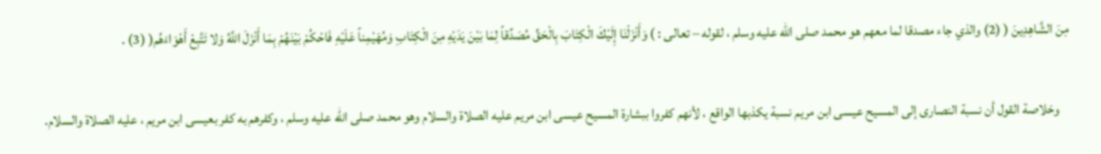مِنَ الشَّاهِدِينَ ( (2) والذي جاء مصدقا لما معهم هو محمد صلى الله عليه وسلم ، لقوله – تعالى : ) وَأَنْزَلْنَا إِلَيْكَ الْكِتَابَ بِالْحَقِّ مُصَدِّقاً لِمَا بَيْنَ يَدَيْهِ مِنَ الْكِتَابِ وَمُهَيْمِناً عَلَيْهِ فَاحْكُمْ بَيْنَهُمْ بِمَا أَنْزَلَ اللَّهُ وَلا تَتَّبِعْ أَهْوَاءَهُم( (3) .

    وخلاصة القول أن نسبة النصارى إلى المسيح عيسى ابن مريم نسبة يكذبها الواقع ، لأنهم كفروا ببشارة المسيح عيسى ابن مريم عليه الصلاة والسلام وهو محمد صلى الله عليه وسلم ، وكفرهم به كفر بعيسى ابن مريم ، عليه الصلاة والسلام.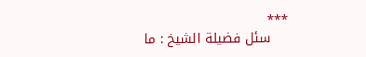***
    سئل فضيلة الشيخ : ما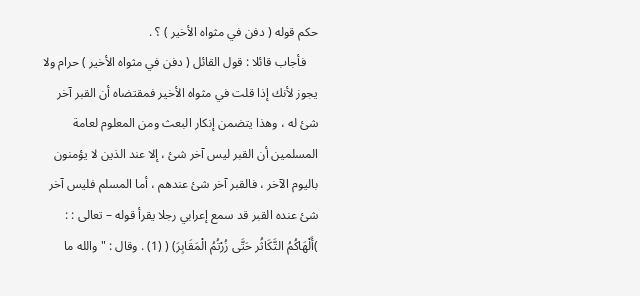حكم قوله ( دفن في مثواه الأخير ) ؟ .
    فأجاب قائلا : قول القائل ( دفن في مثواه الأخير ) حرام ولا يجوز لأنك إذا قلت في مثواه الأخير فمقتضاه أن القبر آخر شئ له ، وهذا يتضمن إنكار البعث ومن المعلوم لعامة المسلمين أن القبر ليس آخر شئ ، إلا عند الذين لا يؤمنون باليوم الآخر ، فالقبر آخر شئ عندهم ، أما المسلم فليس آخر شئ عنده القبر قد سمع إعرابي رجلا يقرأ قوله – تعالى : : )أَلْهَاكُمُ التَّكَاثُر حَتَّى زُرْتُمُ الْمَقَابِرَ) ( (1) . وقال : " والله ما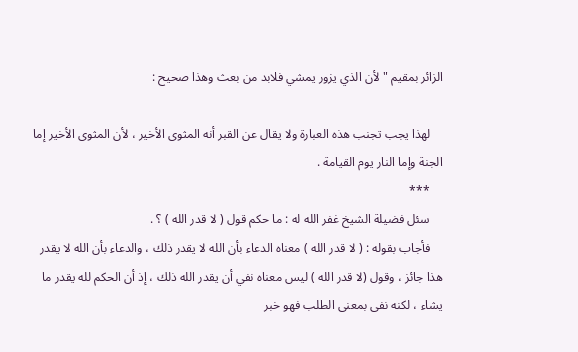الزائر بمقيم " لأن الذي يزور يمشي فلابد من بعث وهذا صحيح :

    لهذا يجب تجنب هذه العبارة ولا يقال عن القبر أنه المثوى الأخير ، لأن المثوى الأخير إما الجنة وإما النار يوم القيامة .
    ***
    سئل فضيلة الشيخ غفر الله له : ما حكم قول ( لا قدر الله ) ؟ .
    فأجاب بقوله : ( لا قدر الله ) معناه الدعاء بأن الله لا يقدر ذلك ، والدعاء بأن الله لا يقدر هذا جائز ، وقول (لا قدر الله ) ليس معناه نفي أن يقدر الله ذلك ، إذ أن الحكم لله يقدر ما يشاء ، لكنه نفى بمعنى الطلب فهو خبر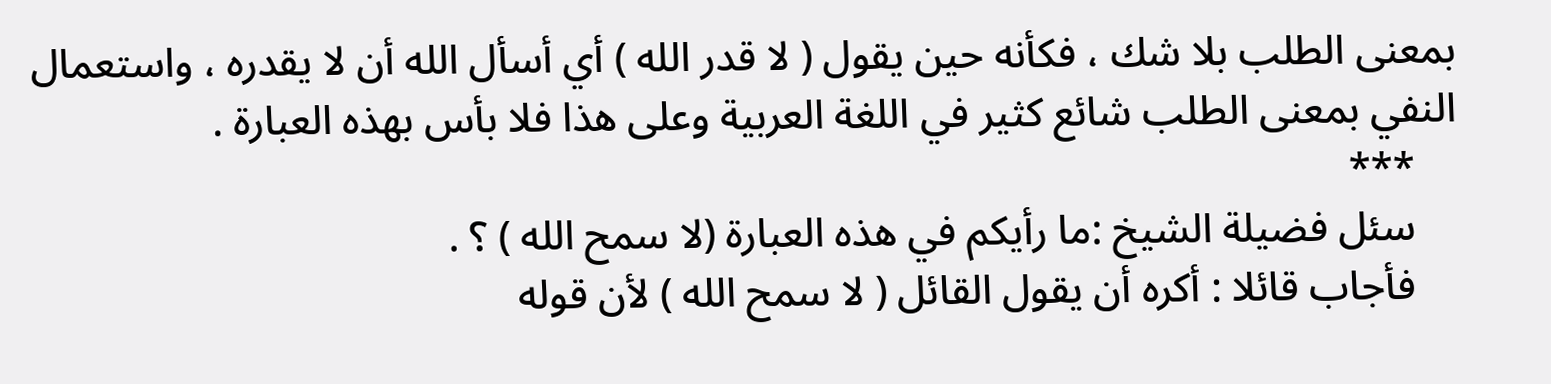بمعنى الطلب بلا شك ، فكأنه حين يقول ( لا قدر الله ) أي أسأل الله أن لا يقدره ، واستعمال النفي بمعنى الطلب شائع كثير في اللغة العربية وعلى هذا فلا بأس بهذه العبارة .
    ***
    سئل فضيلة الشيخ :ما رأيكم في هذه العبارة (لا سمح الله ) ؟ .
    فأجاب قائلا : أكره أن يقول القائل ( لا سمح الله ) لأن قوله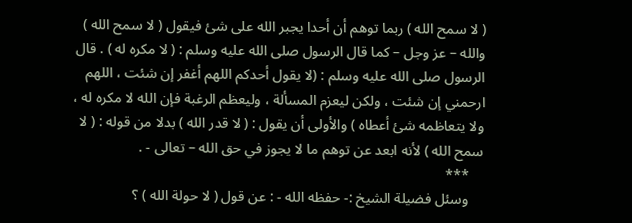( لا سمح الله ) ربما توهم أن أحدا يجبر الله على شئ فيقول ( لا سمح الله ) والله – عز وجل – كما قال الرسول صلى الله عليه وسلم : ( لا مكره له ) . قال الرسول صلى الله عليه وسلم : (لا يقول أحدكم اللهم أغفر إن شئت ، اللهم ارحمني إن شئت ، ولكن ليعزم المسألة ، وليعظم الرغبة فإن الله لا مكره له ، ولا يتعاظمه شئ أعطاه ) والأولى أن يقول : ( لا قدر الله ) بدلا من قوله : ( لا سمح الله ) لأنه ابعد عن توهم ما لا يجوز في حق الله – تعالى - .
    ***
    وسئل فضيلة الشيخ :- حفظه الله - : عن قول ( لا حولة الله ) ؟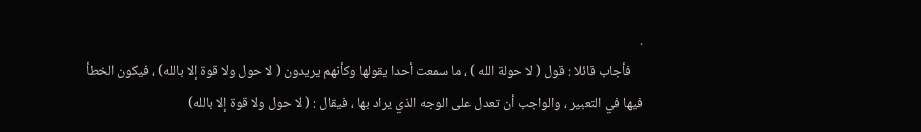.
    فأجاب قائلا : قول ( لا حولة الله ) ، ما سمعت أحدا يقولها وكأنهم يريدون ( لا حول ولا قوة إلا بالله) ، فيكون الخطأ فيها في التعبير ، والواجب أن تعدل على الوجه الذي يراد بها ، فيقال : ( لا حول ولا قوة إلا بالله)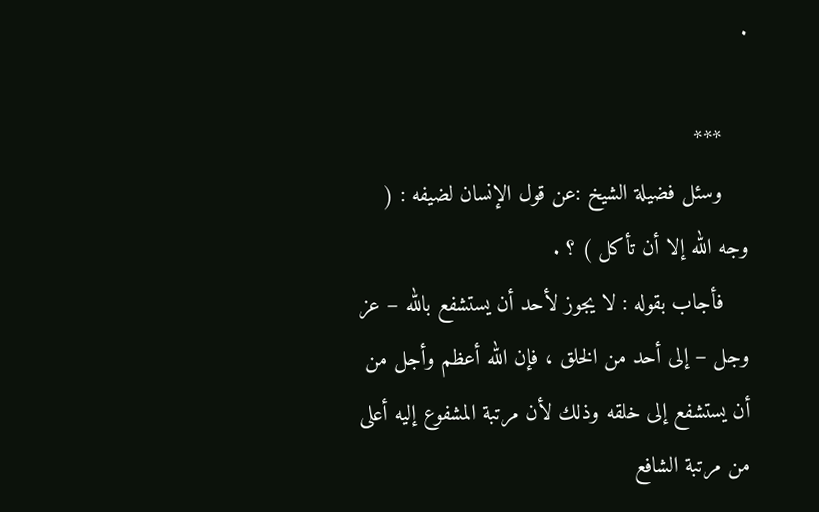.

    ***
    وسئل فضيلة الشيخ :عن قول الإنسان لضيفه : ( وجه الله إلا أن تأكل ) ؟ .
    فأجاب بقوله : لا يجوز لأحد أن يستشفع بالله – عز وجل – إلى أحد من الخلق ، فإن الله أعظم وأجل من أن يستشفع إلى خلقه وذلك لأن مرتبة المشفوع إليه أعلى من مرتبة الشافع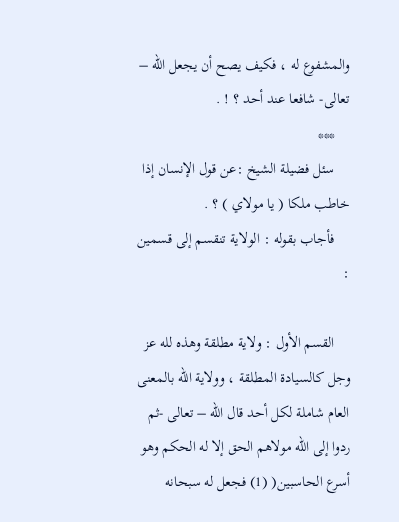والمشفوع له ، فكيف يصح أن يجعل الله – تعالى- شافعا عند أحد ؟ ! .
    ***
    سئل فضيلة الشيخ :عن قول الإنسان إذا خاطب ملكا ( يا مولاي ) ؟ .
    فأجاب بقوله : الولاية تنقسم إلى قسمين :

    القسم الأول : ولاية مطلقة وهذه لله عز وجل كالسيادة المطلقة ، وولاية الله بالمعنى العام شاملة لكل أحد قال الله – تعالى -ثم ردوا إلى الله مولاهم الحق إلا له الحكم وهو أسرع الحاسبين( (1) فجعل له سبحانه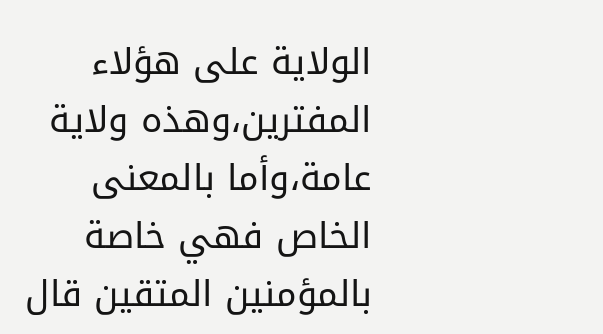الولاية على هؤلاء المفترين،وهذه ولاية عامة،وأما بالمعنى الخاص فهي خاصة بالمؤمنين المتقين قال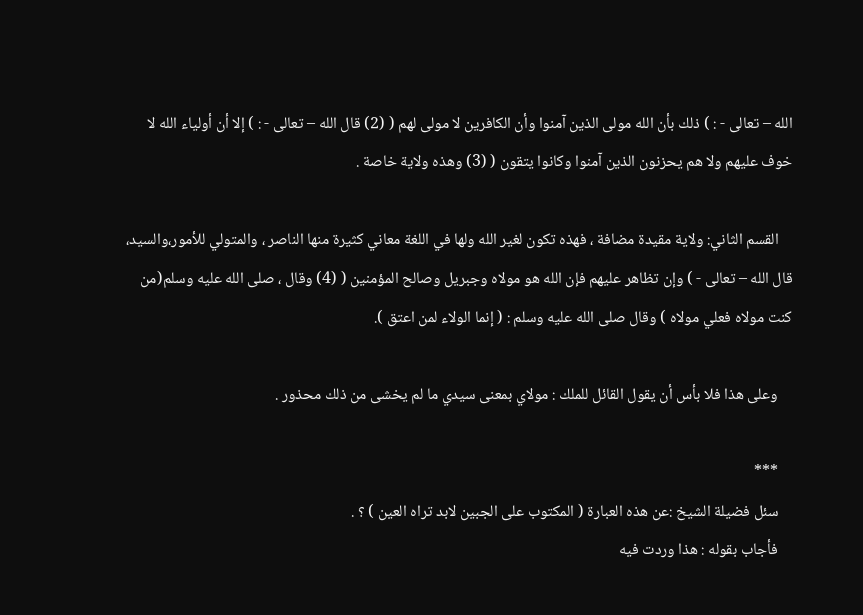الله – تعالى - : ) ذلك بأن الله مولى الذين آمنوا وأن الكافرين لا مولى لهم ( (2) قال الله – تعالى - : ) إلا أن أولياء الله لا خوف عليهم ولا هم يحزنون الذين آمنوا وكانوا يتقون ( (3) وهذه ولاية خاصة .

    القسم الثاني: ولاية مقيدة مضافة ، فهذه تكون لغير الله ولها في اللغة معاني كثيرة منها الناصر ، والمتولي للأمور،والسيد، قال الله – تعالى - ) وإن تظاهر عليهم فإن الله هو مولاه وجبريل وصالح المؤمنين ( (4) وقال ، صلى الله عليه وسلم(من كنت مولاه فعلي مولاه ) وقال صلى الله عليه وسلم : ( إنما الولاء لمن اعتق ).

    وعلى هذا فلا بأس أن يقول القائل للملك : مولاي بمعنى سيدي ما لم يخشى من ذلك محذور .

    ***
    سئل فضيلة الشيخ :عن هذه العبارة ( المكتوب على الجبين لابد تراه العين ) ؟ .
    فأجاب بقوله : هذا وردت فيه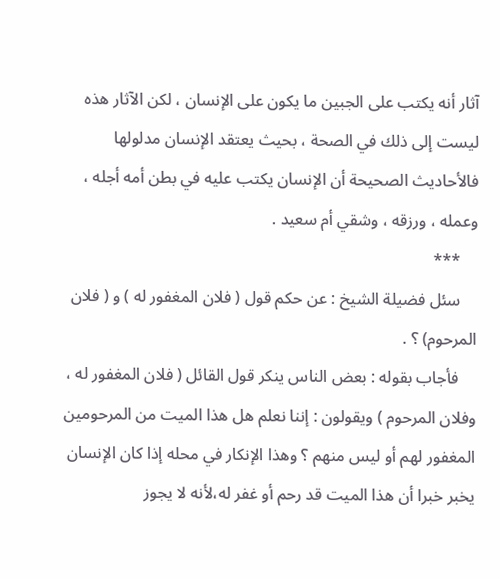آثار أنه يكتب على الجبين ما يكون على الإنسان ، لكن الآثار هذه ليست إلى ذلك في الصحة ، بحيث يعتقد الإنسان مدلولها فالأحاديث الصحيحة أن الإنسان يكتب عليه في بطن أمه أجله ، وعمله ، ورزقه ، وشقي أم سعيد .
    ***
    سئل فضيلة الشيخ : عن حكم قول ( فلان المغفور له ) و ( فلان المرحوم) ؟ .
    فأجاب بقوله : بعض الناس ينكر قول القائل ( فلان المغفور له ، وفلان المرحوم ) ويقولون : إننا نعلم هل هذا الميت من المرحومين المغفور لهم أو ليس منهم ؟ وهذا الإنكار في محله إذا كان الإنسان يخبر خبرا أن هذا الميت قد رحم أو غفر له،لأنه لا يجوز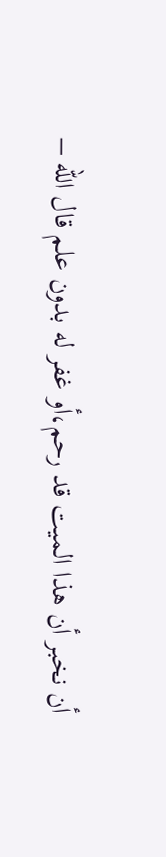أن نخبر أن هذا الميت قد رحم،أو غفر له بدون علم قال الله –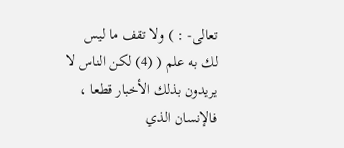تعالى- : ) ولا تقف ما ليس لك به علم ( (4) لكن الناس لا يريدون بذلك الأخبار قطعا ، فالإنسان الذي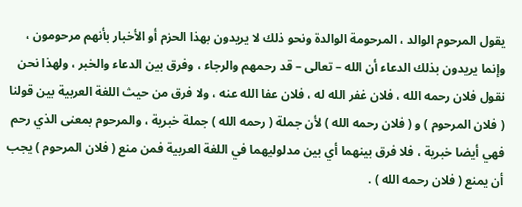يقول المرحوم الوالد ، المرحومة الوالدة ونحو ذلك لا يريدون بهذا الحزم أو الأخبار بأنهم مرحومون ، وإنما يريدون بذلك الدعاء أن الله – تعالى – قد رحمهم والرجاء ، وفرق بين الدعاء والخبر ، ولهذا نحن نقول فلان رحمه الله ، فلان غفر الله له ، فلان عفا الله عنه ، ولا فرق من حيث اللغة العربية بين قولنا ( فلان المرحوم ) و ( فلان رحمه الله ) لأن جملة ( رحمه الله ) جملة خبرية ، والمرحوم بمعنى الذي رحم فهي أيضا خبرية ، فلا فرق بينهما أي بين مدلوليهما في اللغة العربية فمن منع ( فلان المرحوم ) يجب أن يمنع ( فلان رحمه الله ) .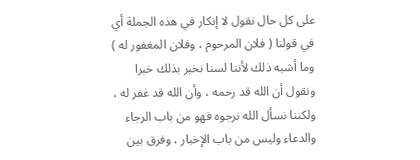على كل حال نقول لا إنكار في هذه الجملة أي في قولنا ( فلان المرحوم ، وفلان المغفور له ) وما أشبه ذلك لأننا لسنا نخبر بذلك خبرا ونقول أن الله قد رحمه ، وأن الله قد غفر له ، ولكننا نسأل الله نرجوه فهو من باب الرجاء والدعاء وليس من باب الإخبار ، وفرق بين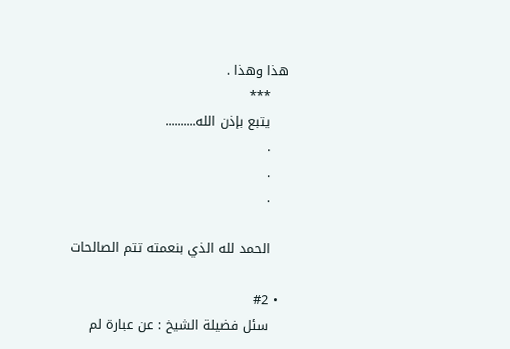هذا وهذا .
    ***
    يتبع بإذن الله..........
    .
    .
    .

    الحمد لله الذي بنعمته تتم الصالحات

  • #2
    سئل فضيلة الشيخ : عن عبارة لم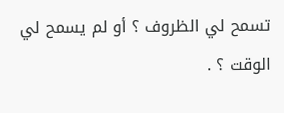تسمح لي الظروف ؟ أو لم يسمح لي الوقت ؟ .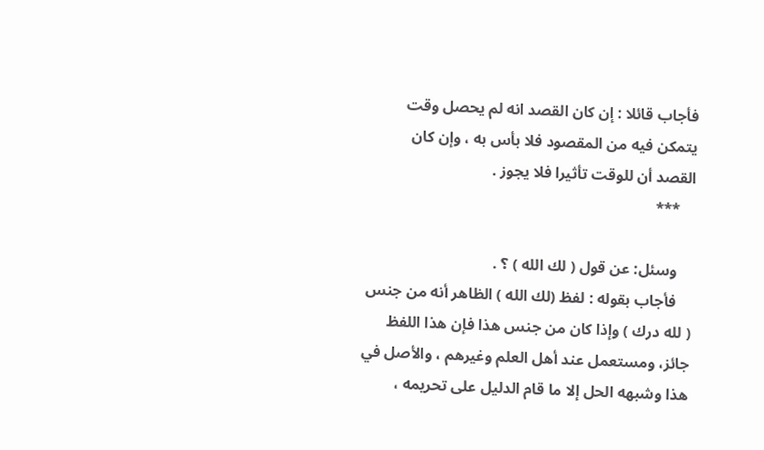فأجاب قائلا : إن كان القصد انه لم يحصل وقت يتمكن فيه من المقصود فلا بأس به ، وإن كان القصد أن للوقت تأثيرا فلا يجوز .
    ***

    وسئل: عن قول ( لك الله ) ؟ .
    فأجاب بقوله : لفظ (لك الله ) الظاهر أنه من جنس ( لله درك ) وإذا كان من جنس هذا فإن هذا اللفظ جائز، ومستعمل عند أهل العلم وغيرهم ، والأصل في هذا وشبهه الحل إلا ما قام الدليل على تحريمه ،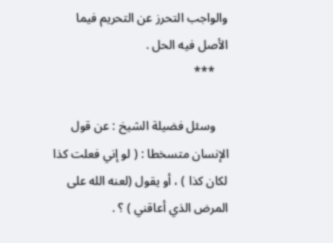والواجب التحرز عن التحريم فيما الأصل فيه الحل .
    ***

    وسئل فضيلة الشيخ : عن قول الإنسان متسخطا : ( لو إني فعلت كذا لكان كذا ) ، أو يقول (لعنه الله على المرض الذي أعاقني ) ؟ .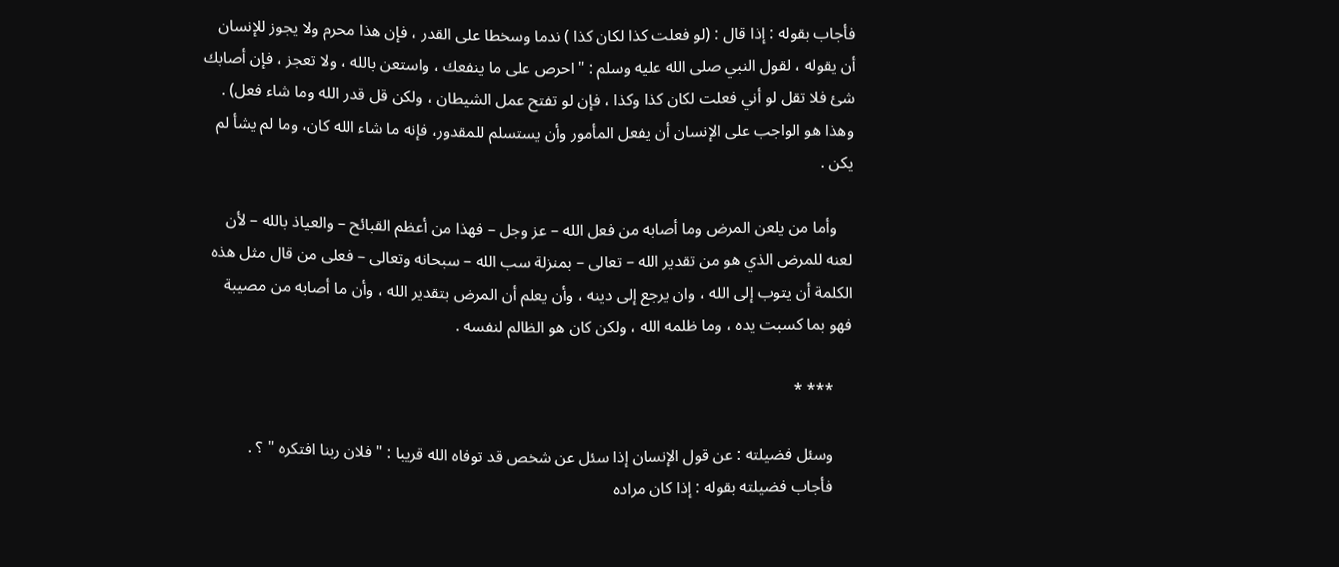فأجاب بقوله : إذا قال : (لو فعلت كذا لكان كذا ) ندما وسخطا على القدر ، فإن هذا محرم ولا يجوز للإنسان أن يقوله ، لقول النبي صلى الله عليه وسلم : "احرص على ما ينفعك ، واستعن بالله ، ولا تعجز ، فإن أصابك شئ فلا تقل لو أني فعلت لكان كذا وكذا ، فإن لو تفتح عمل الشيطان ، ولكن قل قدر الله وما شاء فعل) . وهذا هو الواجب على الإنسان أن يفعل المأمور وأن يستسلم للمقدور، فإنه ما شاء الله كان، وما لم يشأ لم يكن .

    وأما من يلعن المرض وما أصابه من فعل الله – عز وجل – فهذا من أعظم القبائح – والعياذ بالله – لأن لعنه للمرض الذي هو من تقدير الله – تعالى – بمنزلة سب الله – سبحانه وتعالى – فعلى من قال مثل هذه الكلمة أن يتوب إلى الله ، وان يرجع إلى دينه ، وأن يعلم أن المرض بتقدير الله ، وأن ما أصابه من مصيبة فهو بما كسبت يده ، وما ظلمه الله ، ولكن كان هو الظالم لنفسه .

    *** *

    وسئل فضيلته : عن قول الإنسان إذا سئل عن شخص قد توفاه الله قريبا : " فلان ربنا افتكره " ؟ .
    فأجاب فضيلته بقوله : إذا كان مراده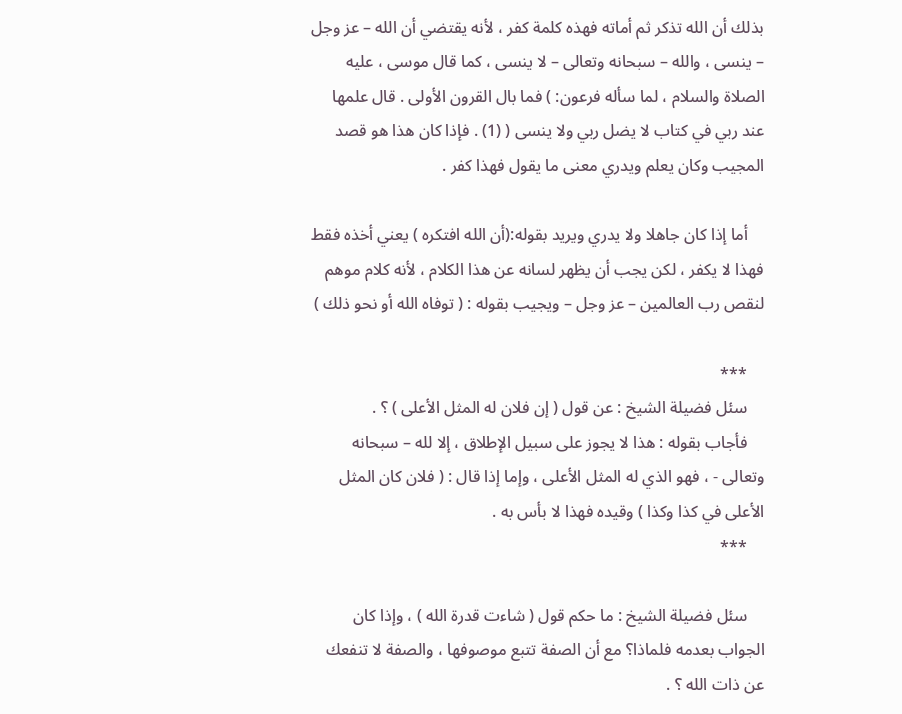بذلك أن الله تذكر ثم أماته فهذه كلمة كفر ، لأنه يقتضي أن الله – عز وجل – ينسى ، والله – سبحانه وتعالى – لا ينسى ، كما قال موسى ، عليه الصلاة والسلام ، لما سأله فرعون: ) فما بال القرون الأولى . قال علمها عند ربي في كتاب لا يضل ربي ولا ينسى ( (1) . فإذا كان هذا هو قصد المجيب وكان يعلم ويدري معنى ما يقول فهذا كفر .

    أما إذا كان جاهلا ولا يدري ويريد بقوله:(أن الله افتكره ) يعني أخذه فقط فهذا لا يكفر ، لكن يجب أن يظهر لسانه عن هذا الكلام ، لأنه كلام موهم لنقص رب العالمين – عز وجل – ويجيب بقوله : ( توفاه الله أو نحو ذلك )

    ***
    سئل فضيلة الشيخ : عن قول ( إن فلان له المثل الأعلى ) ؟ .
    فأجاب بقوله : هذا لا يجوز على سبيل الإطلاق ، إلا لله – سبحانه وتعالى - ، فهو الذي له المثل الأعلى ، وإما إذا قال : ( فلان كان المثل الأعلى في كذا وكذا ) وقيده فهذا لا بأس به .
    ***

    سئل فضيلة الشيخ : ما حكم قول ( شاءت قدرة الله ) ، وإذا كان الجواب بعدمه فلماذا؟ مع أن الصفة تتبع موصوفها ، والصفة لا تنفعك عن ذات الله ؟ .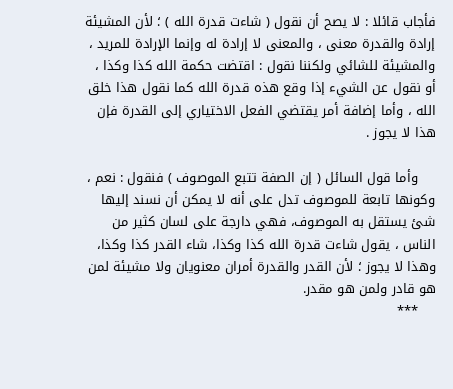فأجاب قائلا : لا يصح أن نقول ( شاءت قدرة الله ) ؛ لأن المشيئة إرادة والقدرة معنى ، والمعنى لا إرادة له وإنما الإرادة للمريد ، والمشيئة للشائي ولكننا نقول : اقتضت حكمة الله كذا وكذا ، أو نقول عن الشيء إذا وقع هذه قدرة الله كما نقول هذا خلق الله ، وأما إضافة أمر يقتضي الفعل الاختياري إلى القدرة فإن هذا لا يجوز .

    وأما قول السائل ( إن الصفة تتبع الموصوف ) فنقول : نعم ، وكونها تابعة للموصوف تدل على أنه لا يمكن أن نسند إليها شئ يستقل به الموصوف، فهي دارجة على لسان كثير من الناس ، يقول شاءت قدرة الله كذا وكذا، شاء القدر كذا وكذا، وهذا لا يجوز ؛ لأن القدر والقدرة أمران معنويان ولا مشيئة لمن هو قادر ولمن هو مقدر.
    ***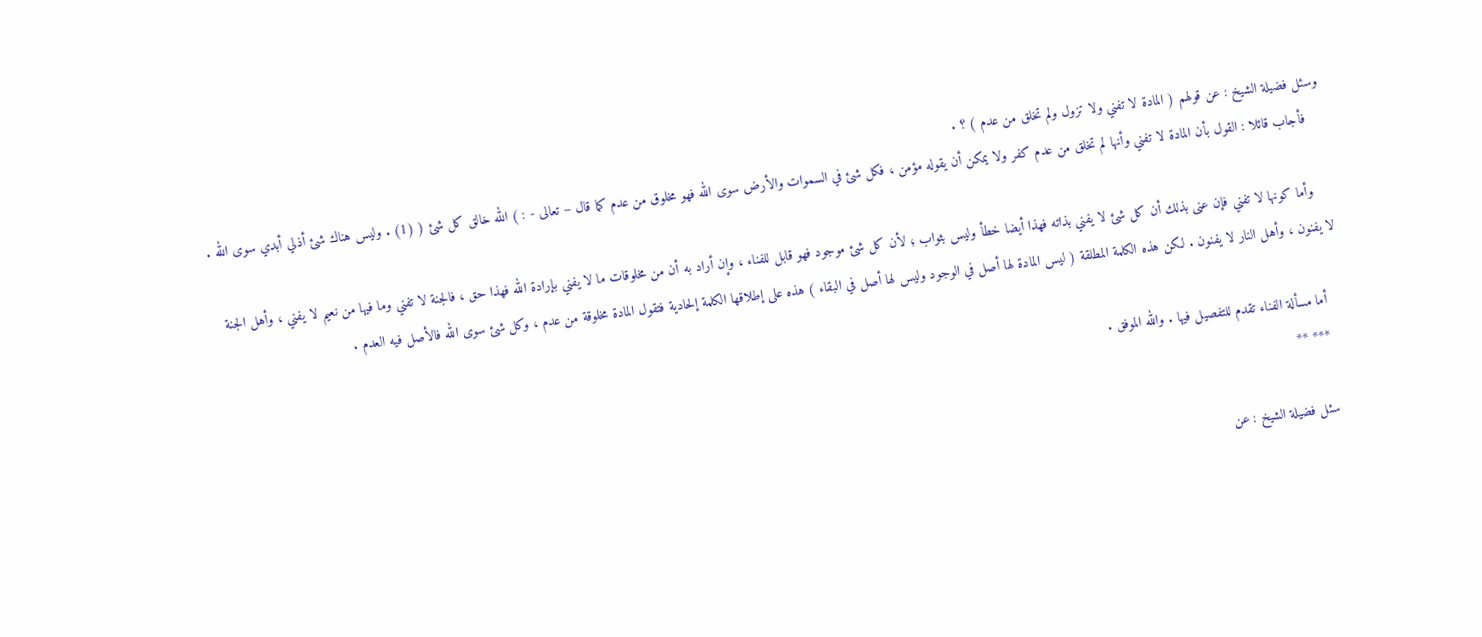وسئل فضيلة الشيخ : عن قولهم ( المادة لا تفني ولا تزول ولم تخلق من عدم ) ؟ .
    فأجاب قائلا : القول بأن المادة لا تفني وأنها لم تخلق من عدم كفر ولا يمكن أن يقوله مؤمن ، فكل شئ في السموات والأرض سوى الله فهو مخلوق من عدم كما قال – تعالى - : ) الله خالق كل شئ ( (1) . وليس هناك شئ أذلي أبدي سوى الله .

    وأما كونها لا تفني فإن عنى بذلك أن كل شئ لا يفني بذاته فهذا أيضا خطأ وليس بثواب ؛ لأن كل شئ موجود فهو قابل للفناء ، وإن أراد به أن من مخلوقات ما لا يفني بإرادة الله فهذا حق ، فالجنة لا تفني وما فيها من نعيم لا يفني ، وأهل الجنة لا يفنون ، وأهل النار لا يفنون . لكن هذه الكلمة المطلقة ( ليس المادة لها أصل في الوجود وليس لها أصل في البقاء ) هذه على إطلاقها الكلمة إلحادية فتقول المادة مخلوقة من عدم ، وكل شئ سوى الله فالأصل فيه العدم .

    أما مسألة الفناء تقدم للتفصيل فيها . والله الموفق .
    *** **

    سئل فضيلة الشيخ : عن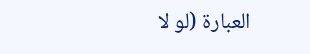العبارة (لو لا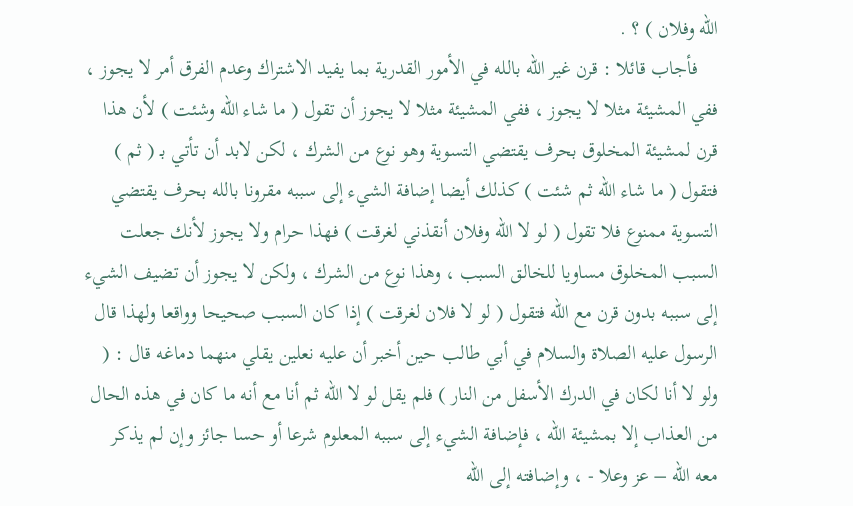الله وفلان ) ؟ .
    فأجاب قائلا : قرن غير الله بالله في الأمور القدرية بما يفيد الاشتراك وعدم الفرق أمر لا يجوز ، ففي المشيئة مثلا لا يجوز ، ففي المشيئة مثلا لا يجوز أن تقول ( ما شاء الله وشئت ) لأن هذا قرن لمشيئة المخلوق بحرف يقتضي التسوية وهو نوع من الشرك ، لكن لابد أن تأتي بـ ( ثم ) فتقول ( ما شاء الله ثم شئت ) كذلك أيضا إضافة الشيء إلى سببه مقرونا بالله بحرف يقتضي التسوية ممنوع فلا تقول ( لو لا الله وفلان أنقذني لغرقت ) فهذا حرام ولا يجوز لأنك جعلت السبب المخلوق مساويا للخالق السبب ، وهذا نوع من الشرك ، ولكن لا يجوز أن تضيف الشيء إلى سببه بدون قرن مع الله فتقول ( لو لا فلان لغرقت ) إذا كان السبب صحيحا وواقعا ولهذا قال الرسول عليه الصلاة والسلام في أبي طالب حين أخبر أن عليه نعلين يقلي منهما دماغه قال : ( ولو لا أنا لكان في الدرك الأسفل من النار ) فلم يقل لو لا الله ثم أنا مع أنه ما كان في هذه الحال من العذاب إلا بمشيئة الله ، فإضافة الشيء إلى سببه المعلوم شرعا أو حسا جائز وإن لم يذكر معه الله – عز وعلا - ، وإضافته إلى الله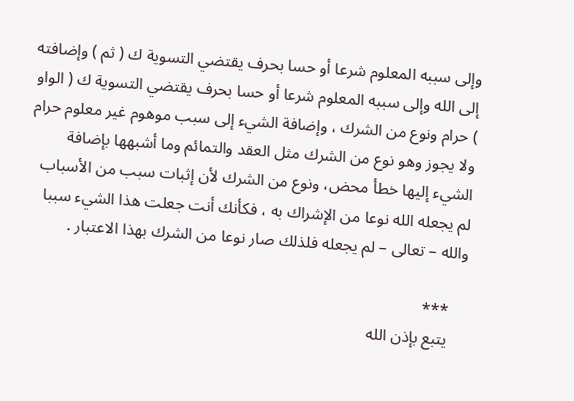وإلى سببه المعلوم شرعا أو حسا بحرف يقتضي التسوية ك ( ثم ) وإضافته إلى الله وإلى سببه المعلوم شرعا أو حسا بحرف يقتضي التسوية ك ( الواو ) حرام ونوع من الشرك ، وإضافة الشيء إلى سبب موهوم غير معلوم حرام ولا يجوز وهو نوع من الشرك مثل العقد والتمائم وما أشبهها بإضافة الشيء إليها خطأ محض، ونوع من الشرك لأن إثبات سبب من الأسباب لم يجعله الله نوعا من الإشراك به ، فكأنك أنت جعلت هذا الشيء سببا والله – تعالى – لم يجعله فلذلك صار نوعا من الشرك بهذا الاعتبار .

    ***
    يتبع بإذن الله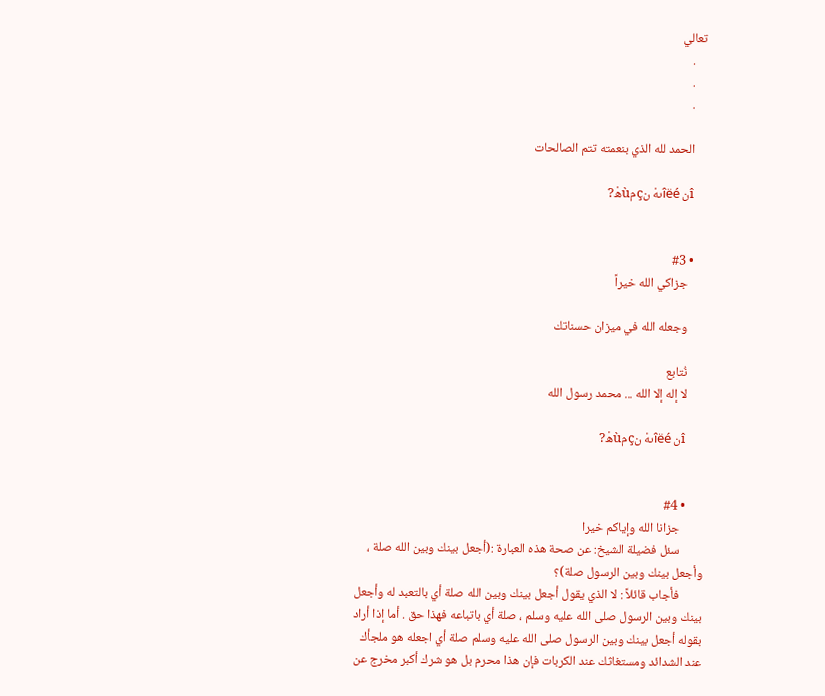تعالي
    .
    .
    .

    الحمد لله الذي بنعمته تتم الصالحات

    îن îëéىهْ نçمùهْ?


    • #3
      جزاكي الله خيراً

      وجعله الله في ميزان حسناتك

      نُتابع
      لا إله إلا الله ... محمد رسول الله

      îن îëéىهْ نçمùهْ?


      • #4
        جزانا الله وإياكم خيرا
        سئل فضيلة الشيخ: عن صحة هذه العبارة :(أجعل بينك وبين الله صلة ، وأجعل بينك وبين الرسول صلة)؟
        فأجاب قائلاً : لا الذي يقول أجعل بينك وبين الله صلة أي بالتعبد له وأجعل بينك وبين الرسول صلى الله عليه وسلم ، صلة أي باتباعه فهذا حق . أما إذا أراد بقوله أجعل بينك وبين الرسول صلى الله عليه وسلم صلة أي اجعله هو ملجأك عند الشدائد ومستغاثك عند الكربات فإن هذا محرم بل هو شرك أكبر مخرج عن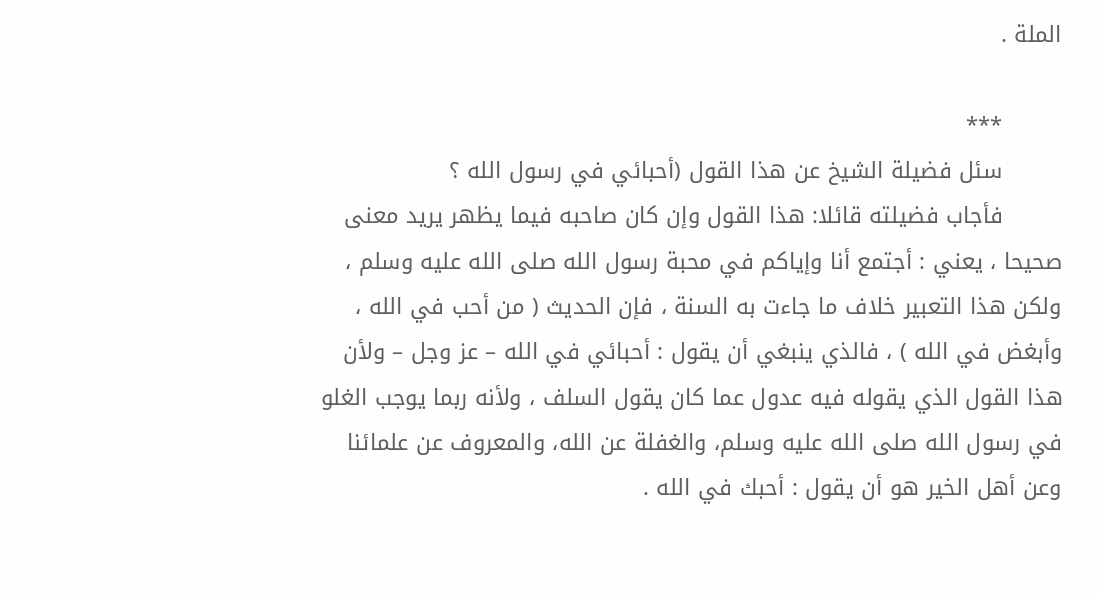الملة .

        ***
        سئل فضيلة الشيخ عن هذا القول (أحبائي في رسول الله ؟
        فأجاب فضيلته قائلا: هذا القول وإن كان صاحبه فيما يظهر يريد معنى صحيحا ، يعني : أجتمع أنا وإياكم في محبة رسول الله صلى الله عليه وسلم ، ولكن هذا التعبير خلاف ما جاءت به السنة ، فإن الحديث ( من أحب في الله ، وأبغض في الله ) ، فالذي ينبغي أن يقول : أحبائي في الله – عز وجل – ولأن هذا القول الذي يقوله فيه عدول عما كان يقول السلف ، ولأنه ربما يوجب الغلو في رسول الله صلى الله عليه وسلم، والغفلة عن الله، والمعروف عن علمائنا وعن أهل الخير هو أن يقول : أحبك في الله .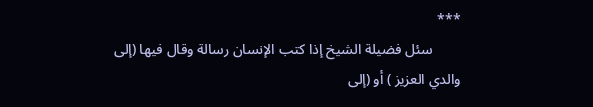***
        سئل فضيلة الشيخ إذا كتب الإنسان رسالة وقال فيها (إلى والدي العزيز ) أو (إلى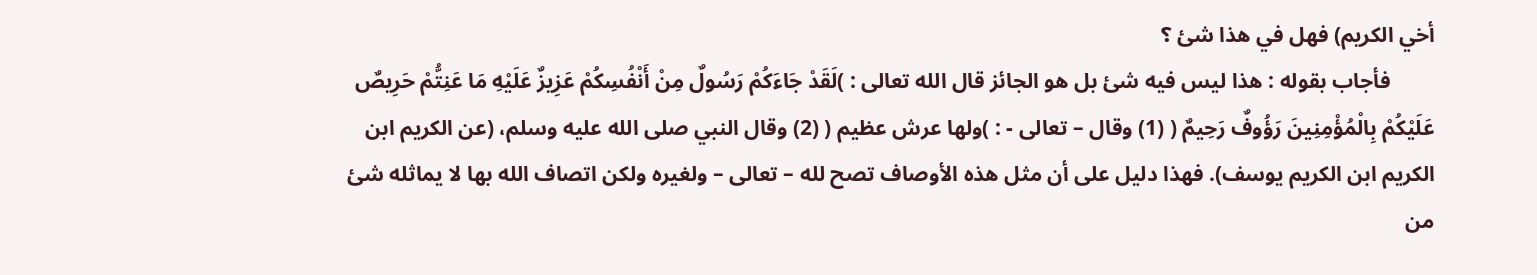أخي الكريم) فهل في هذا شئ ؟
        فأجاب بقوله : هذا ليس فيه شئ بل هو الجائز قال الله تعالى : )لَقَدْ جَاءَكُمْ رَسُولٌ مِنْ أَنْفُسِكُمْ عَزِيزٌ عَلَيْهِ مَا عَنِتُّمْ حَرِيصٌ عَلَيْكُمْ بِالْمُؤْمِنِينَ رَؤُوفٌ رَحِيمٌ ( (1) وقال – تعالى - : )ولها عرش عظيم ( (2) وقال النبي صلى الله عليه وسلم، (عن الكريم ابن الكريم ابن الكريم يوسف). فهذا دليل على أن مثل هذه الأوصاف تصح لله – تعالى – ولغيره ولكن اتصاف الله بها لا يماثله شئ من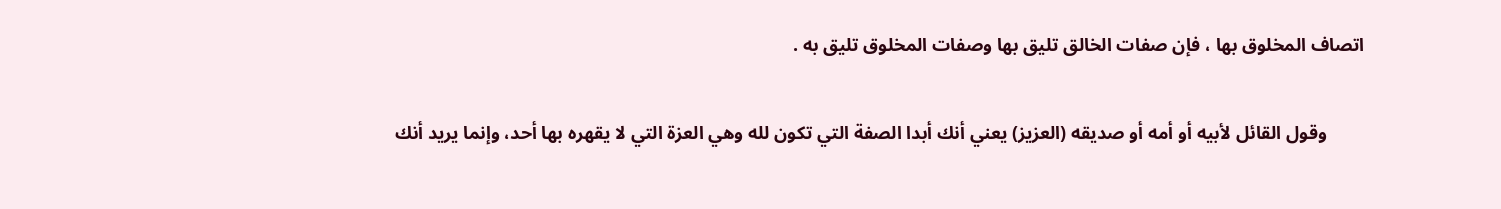اتصاف المخلوق بها ، فإن صفات الخالق تليق بها وصفات المخلوق تليق به .

        وقول القائل لأبيه أو أمه أو صديقه (العزيز) يعني أنك أبدا الصفة التي تكون لله وهي العزة التي لا يقهره بها أحد، وإنما يريد أنك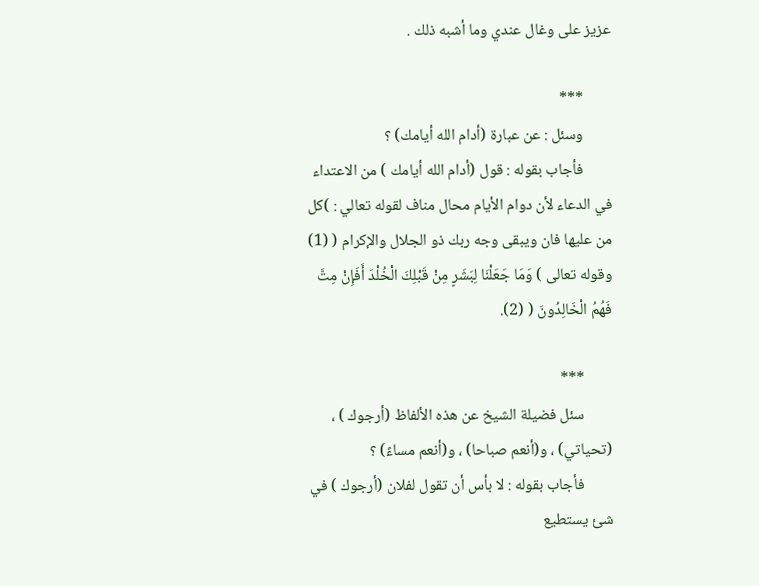عزيز على وغال عندي وما أشبه ذلك .

        ***
        وسئل : عن عبارة (أدام الله أيامك) ؟
        فأجاب بقوله : قول (أدام الله أيامك ) من الاعتداء في الدعاء لأن دوام الأيام محال مناف لقوله تعالي : )كل من عليها فان ويبقى وجه ربك ذو الجلال والإكرام ( (1) وقوله تعالى ) وَمَا جَعَلْنَا لِبَشَرٍ مِنْ قَبْلِكَ الْخُلْدَ أَفَإِنْ مِتَّ فَهُمُ الْخَالِدُونَ ( (2).

        ***
        سئل فضيلة الشيخ عن هذه الألفاظ (أرجوك ) ، (تحياتي) ، و(أنعم صباحا) ، و(أنعم مساءً) ؟
        فأجاب بقوله : لا بأس أن تقول لفلان (أرجوك ) في شئ يستطيع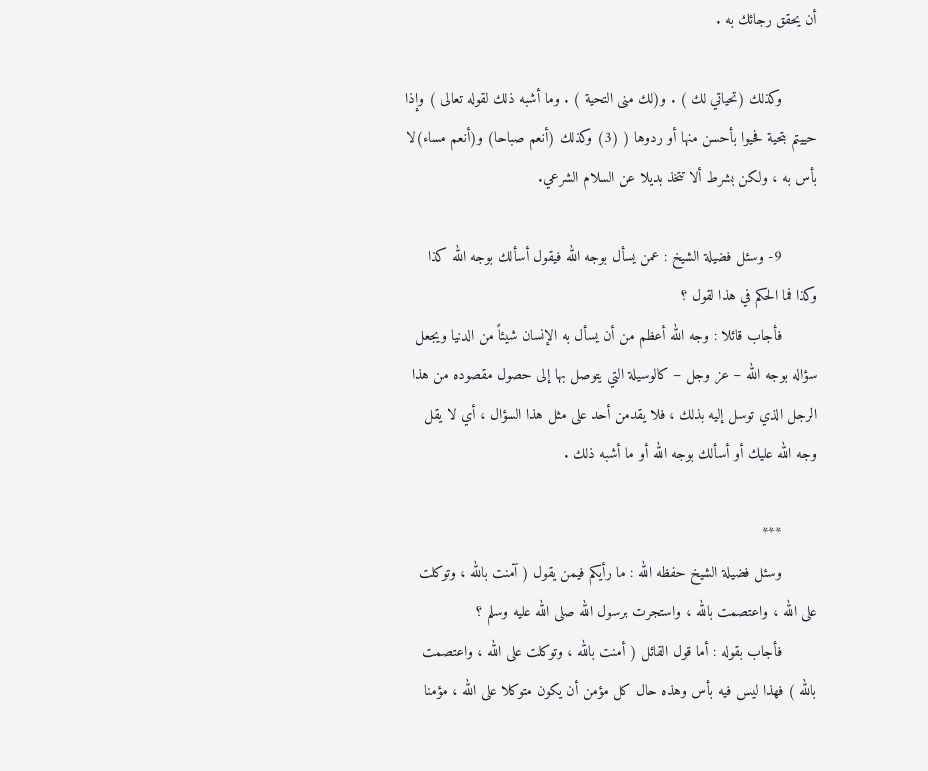أن يحقق رجائك به .

        وكذلك (تحياتي لك ) . و(لك منى التحية ) . وما أشبه ذلك لقوله تعالى ) وإذا حييتم بتحية فحيوا بأحسن منها أو ردوها ( (3) وكذلك (أنعم صباحا) و(أنعم مساء)لا بأس به ، ولكن بشرط ألا تتخذ بديلا عن السلام الشرعي.

        9- وسئل فضيلة الشيخ : عمن يسأل بوجه الله فيقول أسألك بوجه الله كذا وكذا فما الحكم في هذا لقول ؟
        فأجاب قائلا : وجه الله أعظم من أن يسأل به الإنسان شيئاً من الدنيا ويجعل سؤاله بوجه الله – عز وجل – كالوسيلة التي يتوصل بها إلى حصول مقصوده من هذا الرجل الذي توسل إليه بذلك ، فلا يقدمن أحد على مثل هذا السؤال ، أي لا يقل وجه الله عليك أو أسألك بوجه الله أو ما أشبه ذلك .

        ***
        وسئل فضيلة الشيخ حفظه الله : ما رأيكم فيمن يقول ( آمنت بالله ، وتوكلت على الله ، واعتصمت بالله ، واستجرت برسول الله صلى الله عليه وسلم ؟
        فأجاب بقوله : أما قول القائل ( أمنت بالله ، وتوكلت على الله ، واعتصمت بالله ) فهذا ليس فيه بأس وهذه حال كل مؤمن أن يكون متوكلا على الله ، مؤمنا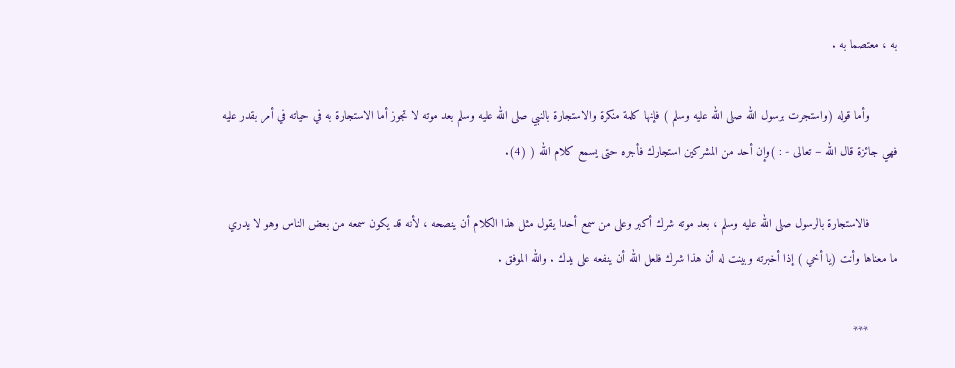به ، معتصما به .

        وأما قوله (واستجرت برسول الله صلى الله عليه وسلم ) فإنها كلمة منكرة والاستجارة بالنبي صلى الله عليه وسلم بعد موته لا تجوز أما الاستجارة به في حياته في أمر بقدر عليه فهي جائزة قال الله – تعالى - : )وإن أحد من المشركين استجارك فأجره حتى يسمع كلام الله ( (4).

        فالاستجارة بالرسول صلى الله عليه وسلم ، بعد موته شرك أكبر وعلى من سمع أحدا يقول مثل هذا الكلام أن ينصحه ، لأنه قد يكون سمعه من بعض الناس وهو لا يدري ما معناها وأنت (يا أخي ) إذا أخبرته وبينت له أن هذا شرك فلعل الله أن ينفعه على يدك . والله الموفق .

        ***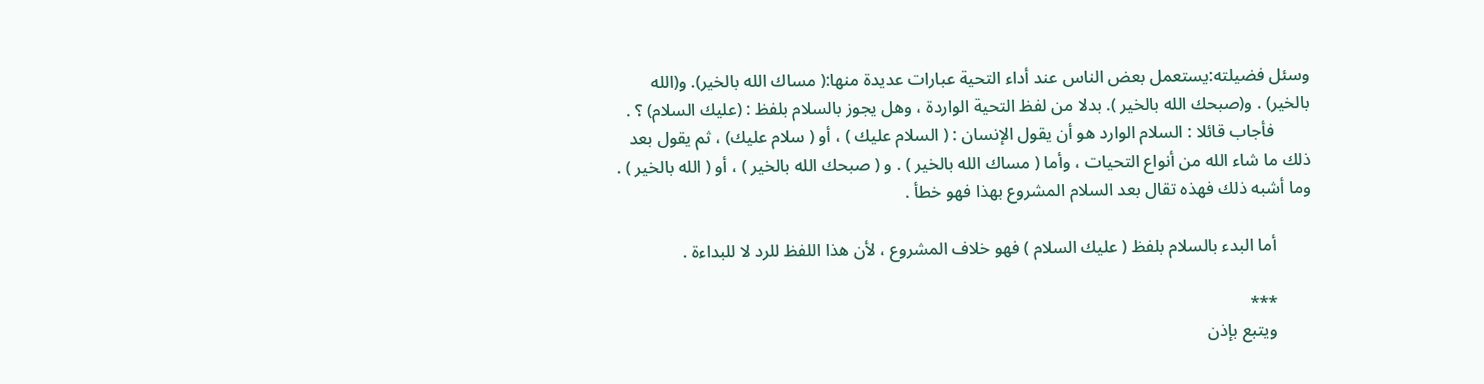وسئل فضيلته:يستعمل بعض الناس عند أداء التحية عبارات عديدة منها:( مساك الله بالخير). و(الله بالخير) . و(صبحك الله بالخير ). بدلا من لفظ التحية الواردة ، وهل يجوز بالسلام بلفظ : (عليك السلام) ؟ .
        فأجاب قائلا : السلام الوارد هو أن يقول الإنسان : ( السلام عليك ) ، أو ( سلام عليك) ، ثم يقول بعد ذلك ما شاء الله من أنواع التحيات ، وأما ( مساك الله بالخير ) . و ( صبحك الله بالخير ) ، أو ( الله بالخير ) . وما أشبه ذلك فهذه تقال بعد السلام المشروع بهذا فهو خطأ .

        أما البدء بالسلام بلفظ ( عليك السلام ) فهو خلاف المشروع ، لأن هذا اللفظ للرد لا للبداءة .

        ***
        ويتبع بإذن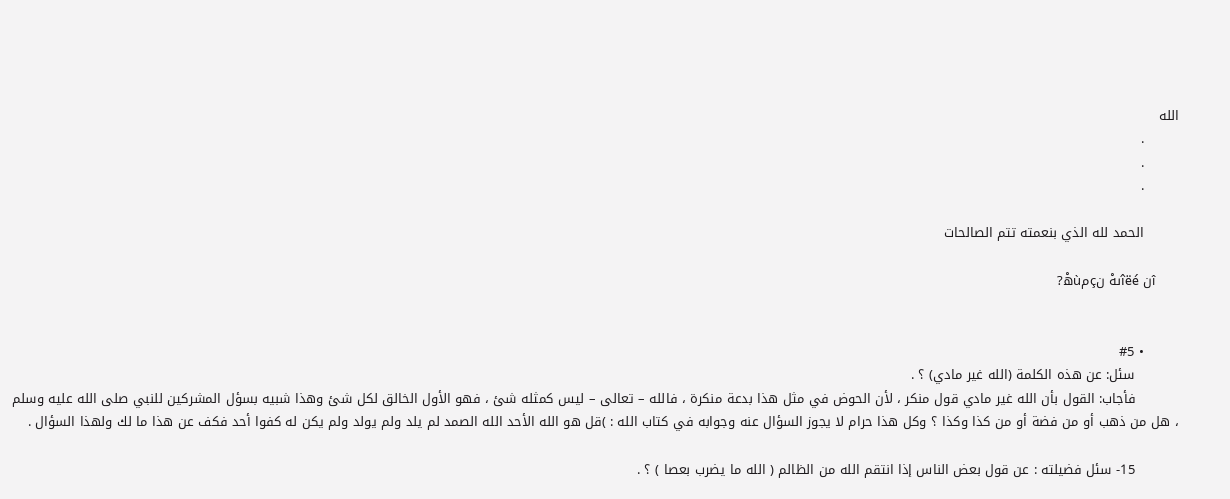الله
        .
        .
        .

        الحمد لله الذي بنعمته تتم الصالحات

        îن îëéىهْ نçمùهْ?


        • #5
          سئل: عن هذه الكلمة (الله غير مادي) ؟ .
          فأجاب: القول بأن الله غير مادي قول منكر ، لأن الحوض في مثل هذا بدعة منكرة ، فالله – تعالى – ليس كمثله شئ ، فهو الأول الخالق لكل شئ وهذا شبيه بسؤل المشركين للنبي صلى الله عليه وسلم ، هل من ذهب أو من فضة أو من كذا وكذا ؟ وكل هذا حرام لا يجوز السؤال عنه وجوابه في كتاب الله : )قل هو الله الأحد الله الصمد لم يلد ولم يولد ولم يكن له كفوا أحد فكف عن هذا ما لك ولهذا السؤال .

          15- سئل فضيلته : عن قول بعض الناس إذا انتقم الله من الظالم ( الله ما يضرب بعصا ) ؟ .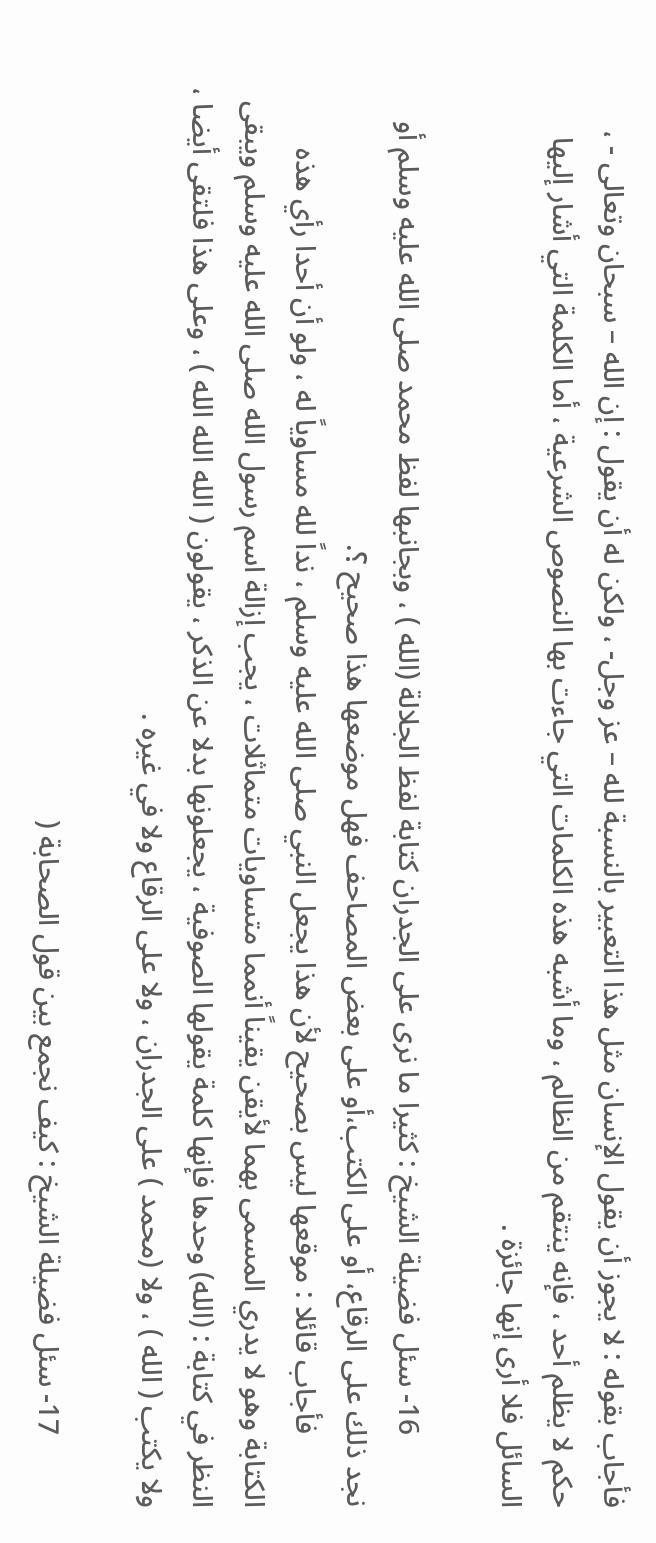فأجاب بقوله : لا يجوز أن يقول الإنسان مثل هذا التعبير بالنسبة لله – عز وجل- ، ولكن له أن يقول : إن الله – سبحان وتعالى - ، حكم لا يظلم أحد ، فإنه ينتقم من الظالم ، وما أشبه هذه الكلمات التي جاءت بها النصوص الشرعية ، أما الكلمة التي أشار إليها السائل فلا أرى إنها جائزة .

          16- سئل فضيلة الشيخ : كثيرا ما نرى على الجدران كتابة لفظ الجلالة (الله ) ، وبجانبها لفظ محمد صلى الله عليه وسلم أو نجد ذلك على الرقاع، أو على الكتب،أو على بعض المصاحف فهل موضعها هذا صحيح ؟.
          فأجاب قائلا : موقعها ليس بصحيح لأن هذا يجعل النبي صلى الله عليه وسلم ، نداً لله مساوياً له ، ولو أن أحدا رأي هذه الكتابة وهو لا يدري المسمى بهما لأيقن يقيناً أنمما متساويات متماثلات ، يجب إزالة اسم رسول الله صلى الله عليه وسلم ويبقى النظر في كتابة : (الله) وحدها فإنها كلمة يقولها الصوفية ، يجعلونها بدلا عن الذكر ، يقولون ( الله الله الله ) ، وعلى هذا فلتقى أيضا ، ولا يكتب ( الله ) ، ولا (محمد ) على الجدران ، ولا على الرقاع ولا في غيره .

          17- سئل فضيلة الشيخ : كيف نجمع بين قول الصحابة (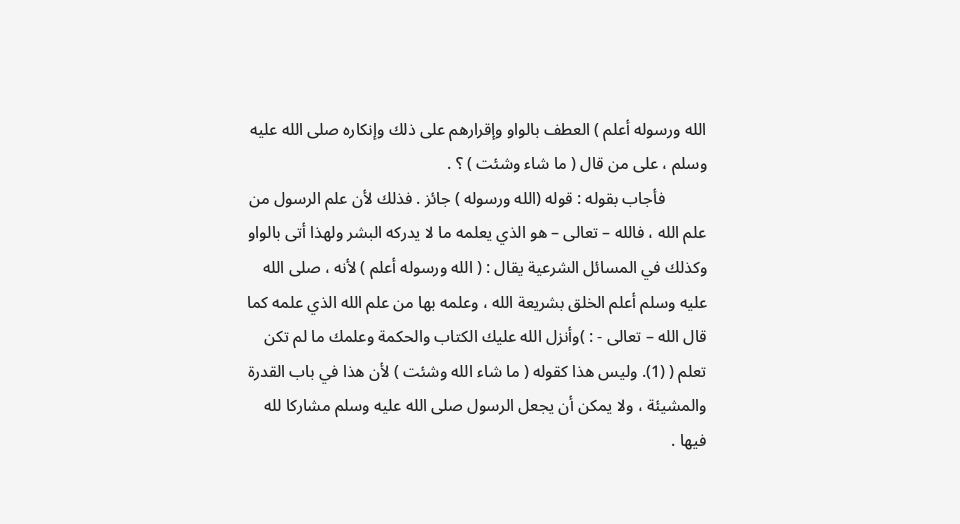الله ورسوله أعلم ) العطف بالواو وإقرارهم على ذلك وإنكاره صلى الله عليه وسلم ، على من قال ( ما شاء وشئت ) ؟ .
          فأجاب بقوله : قوله (الله ورسوله ) جائز . فذلك لأن علم الرسول من علم الله ، فالله – تعالى – هو الذي يعلمه ما لا يدركه البشر ولهذا أتى بالواو وكذلك في المسائل الشرعية يقال : ( الله ورسوله أعلم ) لأنه ، صلى الله عليه وسلم أعلم الخلق بشريعة الله ، وعلمه بها من علم الله الذي علمه كما قال الله – تعالى - : )وأنزل الله عليك الكتاب والحكمة وعلمك ما لم تكن تعلم ( (1). وليس هذا كقوله ( ما شاء الله وشئت ) لأن هذا في باب القدرة والمشيئة ، ولا يمكن أن يجعل الرسول صلى الله عليه وسلم مشاركا لله فيها .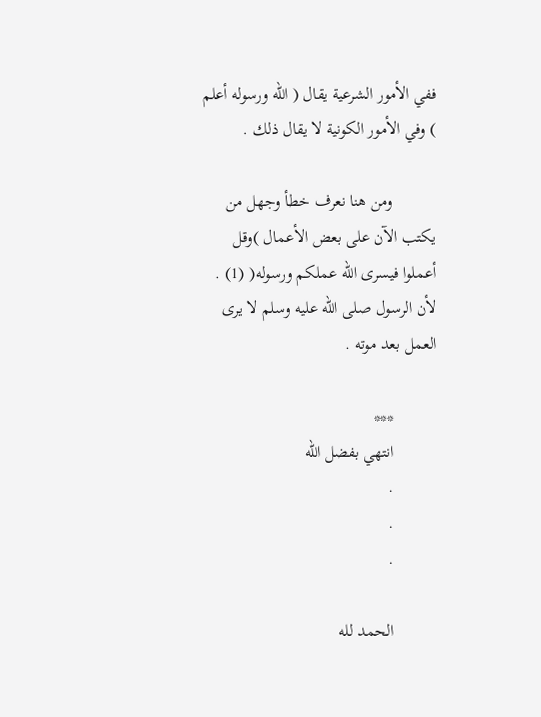ففي الأمور الشرعية يقال ( الله ورسوله أعلم ) وفي الأمور الكونية لا يقال ذلك .

          ومن هنا نعرف خطأ وجهل من يكتب الآن على بعض الأعمال )وقل أعملوا فيسرى الله عملكم ورسوله( (1) . لأن الرسول صلى الله عليه وسلم لا يرى العمل بعد موته .

          ***
          انتهي بفضل الله
          .
          .
          .

          الحمد لله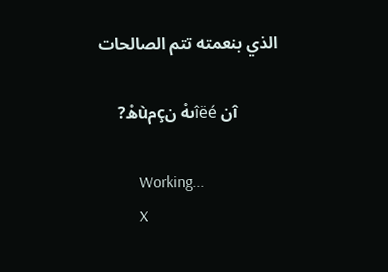الذي بنعمته تتم الصالحات

          îن îëéىهْ نçمùهْ?

          Working...
          X